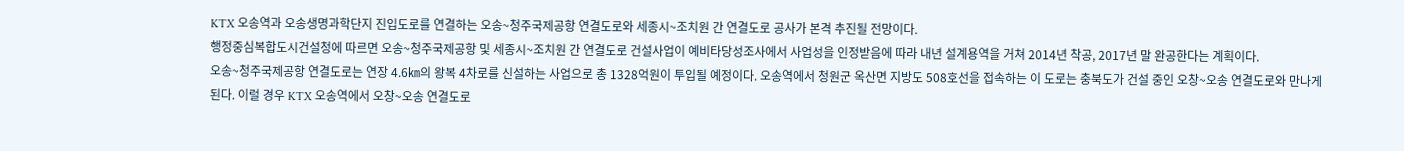KTX 오송역과 오송생명과학단지 진입도로를 연결하는 오송~청주국제공항 연결도로와 세종시~조치원 간 연결도로 공사가 본격 추진될 전망이다.
행정중심복합도시건설청에 따르면 오송~청주국제공항 및 세종시~조치원 간 연결도로 건설사업이 예비타당성조사에서 사업성을 인정받음에 따라 내년 설계용역을 거쳐 2014년 착공, 2017년 말 완공한다는 계획이다.
오송~청주국제공항 연결도로는 연장 4.6㎞의 왕복 4차로를 신설하는 사업으로 총 1328억원이 투입될 예정이다. 오송역에서 청원군 옥산면 지방도 508호선을 접속하는 이 도로는 충북도가 건설 중인 오창~오송 연결도로와 만나게 된다. 이럴 경우 KTX 오송역에서 오창~오송 연결도로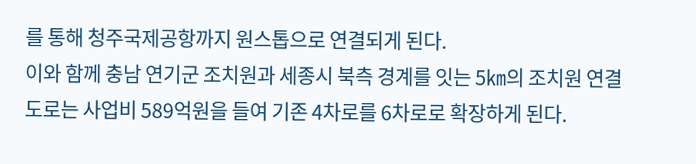를 통해 청주국제공항까지 원스톱으로 연결되게 된다.
이와 함께 충남 연기군 조치원과 세종시 북측 경계를 잇는 5㎞의 조치원 연결도로는 사업비 589억원을 들여 기존 4차로를 6차로로 확장하게 된다.